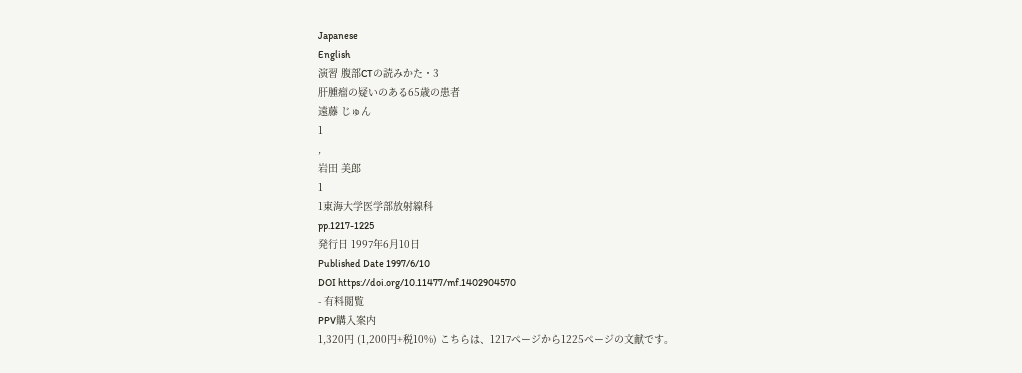Japanese
English
演習 腹部CTの読みかた・3
肝腫瘤の疑いのある65歳の患者
遠藤 じゅん
1
,
岩田 美郎
1
1東海大学医学部放射線科
pp.1217-1225
発行日 1997年6月10日
Published Date 1997/6/10
DOI https://doi.org/10.11477/mf.1402904570
- 有料閲覧
PPV購入案内
1,320円 (1,200円+税10%) こちらは、1217ページから1225ページの文献です。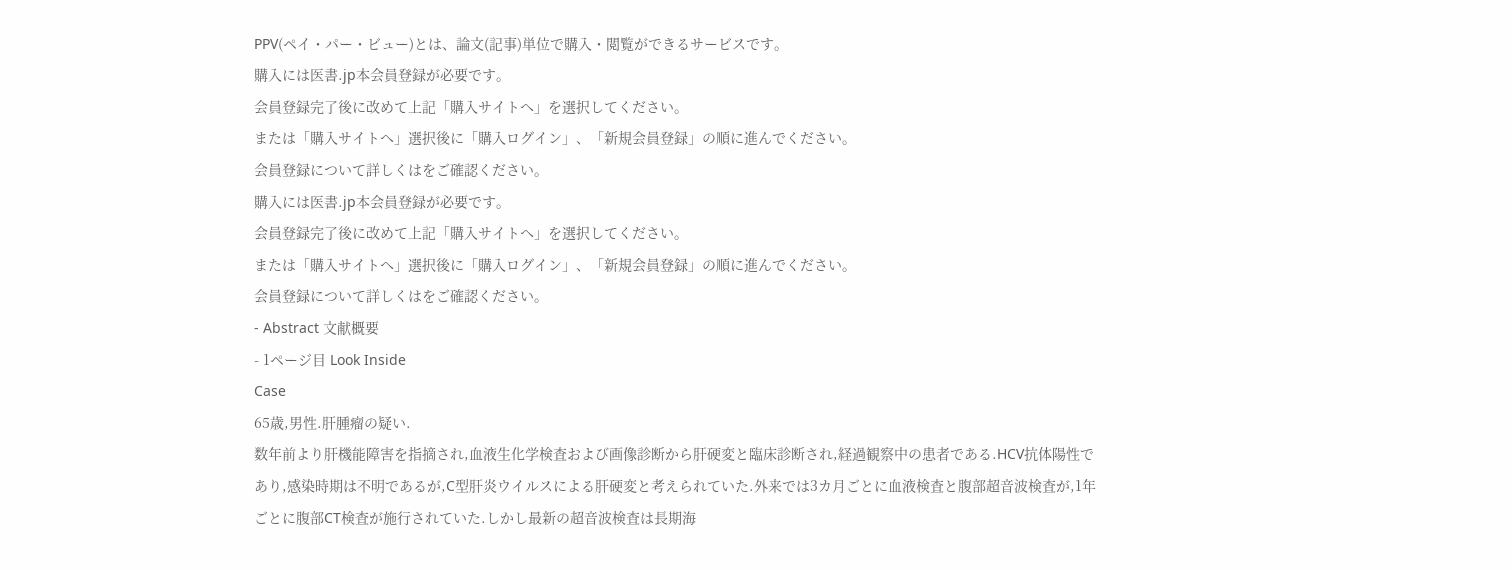PPV(ペイ・パー・ビュー)とは、論文(記事)単位で購入・閲覧ができるサービスです。
購入には医書.jp本会員登録が必要です。
会員登録完了後に改めて上記「購入サイトへ」を選択してください。
または「購入サイトへ」選択後に「購入ログイン」、「新規会員登録」の順に進んでください。
会員登録について詳しくはをご確認ください。
購入には医書.jp本会員登録が必要です。
会員登録完了後に改めて上記「購入サイトへ」を選択してください。
または「購入サイトへ」選択後に「購入ログイン」、「新規会員登録」の順に進んでください。
会員登録について詳しくはをご確認ください。
- Abstract 文献概要
- 1ページ目 Look Inside
Case
65歳,男性.肝腫瘤の疑い.
数年前より肝機能障害を指摘され,血液生化学検査および画像診断から肝硬変と臨床診断され,経過観察中の患者である.HCV抗体陽性であり,感染時期は不明であるが,C型肝炎ウイルスによる肝硬変と考えられていた.外来では3カ月ごとに血液検査と腹部超音波検査が,1年ごとに腹部CT検査が施行されていた.しかし最新の超音波検査は長期海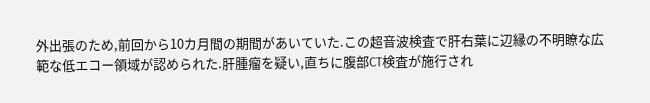外出張のため,前回から10カ月間の期間があいていた.この超音波検査で肝右葉に辺縁の不明瞭な広範な低エコー領域が認められた.肝腫瘤を疑い,直ちに腹部CT検査が施行され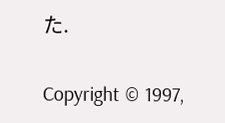た.

Copyright © 1997,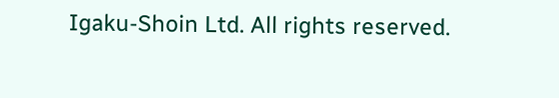Igaku-Shoin Ltd. All rights reserved.